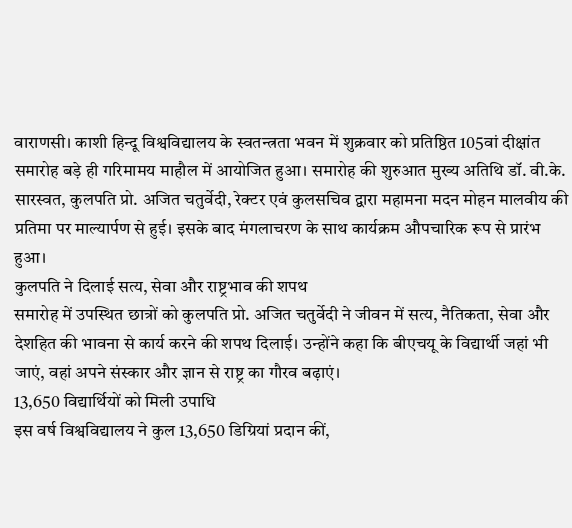वाराणसी। काशी हिन्दू विश्वविद्यालय के स्वतन्त्रता भवन में शुक्रवार को प्रतिष्ठित 105वां दीक्षांत समारोह बड़े ही गरिमामय माहौल में आयोजित हुआ। समारोह की शुरुआत मुख्य अतिथि डॉ. वी.के. सारस्वत, कुलपति प्रो. अजित चतुर्वेदी, रेक्टर एवं कुलसचिव द्वारा महामना मदन मोहन मालवीय की प्रतिमा पर माल्यार्पण से हुई। इसके बाद मंगलाचरण के साथ कार्यक्रम औपचारिक रूप से प्रारंभ हुआ।
कुलपति ने दिलाई सत्य, सेवा और राष्ट्रभाव की शपथ
समारोह में उपस्थित छात्रों को कुलपति प्रो. अजित चतुर्वेदी ने जीवन में सत्य, नैतिकता, सेवा और देशहित की भावना से कार्य करने की शपथ दिलाई। उन्होंने कहा कि बीएचयू के विद्यार्थी जहां भी जाएं, वहां अपने संस्कार और ज्ञान से राष्ट्र का गौरव बढ़ाएं।
13,650 विद्यार्थियों को मिली उपाधि
इस वर्ष विश्वविद्यालय ने कुल 13,650 डिग्रियां प्रदान कीं,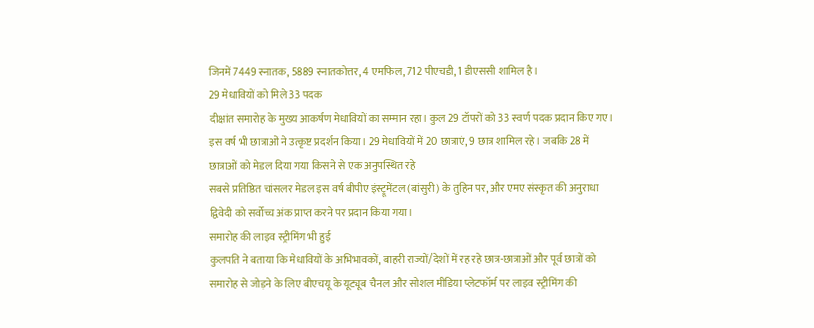जिनमें 7449 स्नातक, 5889 स्नातकोत्तर, 4 एमफिल, 712 पीएचडी, 1 डीएससी शामिल है।
29 मेधावियों को मिले 33 पदक
दीक्षांत समारोह के मुख्य आकर्षण मेधावियों का सम्मान रहा। कुल 29 टॉपरों को 33 स्वर्ण पदक प्रदान किए गए। इस वर्ष भी छात्राओं ने उत्कृष्ट प्रदर्शन किया। 29 मेधावियों में 20 छात्राएं, 9 छात्र शामिल रहे। जबकि 28 में छात्राओं को मेडल दिया गया किसने से एक अनुपस्थित रहे
सबसे प्रतिष्ठित चांसलर मेडल इस वर्ष बीपीए इंस्ट्रूमेंटल (बांसुरी) के तुहिन पर, और एमए संस्कृत की अनुराधा द्विवेदी को सर्वोच्च अंक प्राप्त करने पर प्रदान किया गया।
समारोह की लाइव स्ट्रीमिंग भी हुई
कुलपति ने बताया कि मेधावियों के अभिभावकों, बाहरी राज्यों/देशों में रह रहे छात्र-छात्राओं और पूर्व छात्रों को समारोह से जोड़ने के लिए बीएचयू के यूट्यूब चैनल और सोशल मीडिया प्लेटफॉर्म पर लाइव स्ट्रीमिंग की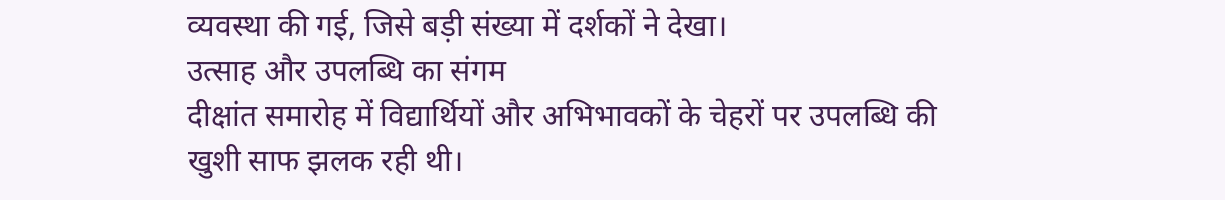व्यवस्था की गई, जिसे बड़ी संख्या में दर्शकों ने देखा।
उत्साह और उपलब्धि का संगम
दीक्षांत समारोह में विद्यार्थियों और अभिभावकों के चेहरों पर उपलब्धि की खुशी साफ झलक रही थी।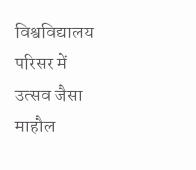विश्वविद्यालय परिसर में उत्सव जैसा माहौल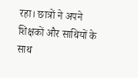रहा। छात्रों ने अपने शिक्षकों और साथियों के साथ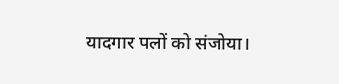यादगार पलों को संजोया।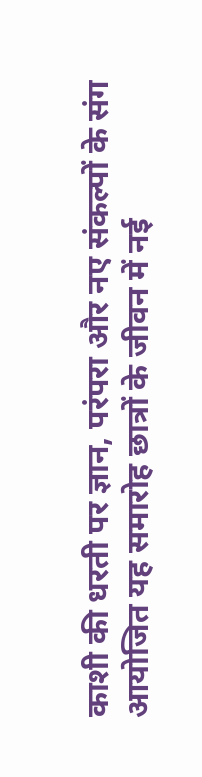काशी की धरती पर ज्ञान, परंपरा और नए संकल्पों के संग आयोजित यह समारोह छात्रों के जीवन में नई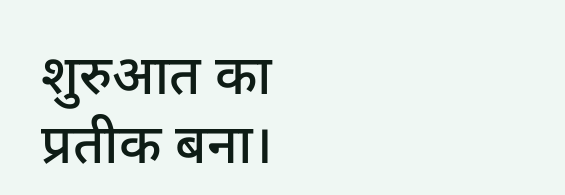शुरुआत का प्रतीक बना।